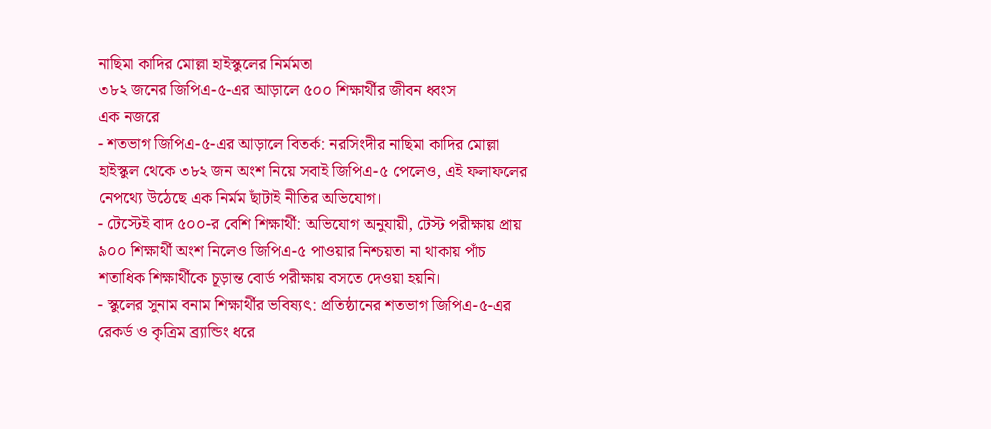নাছিমা কাদির মোল্লা হাইস্কুলের নির্মমতা
৩৮২ জনের জিপিএ-৫-এর আড়ালে ৫০০ শিক্ষার্থীর জীবন ধ্বংস
এক নজরে
- শতভাগ জিপিএ-৫-এর আড়ালে বিতর্ক: নরসিংদীর নাছিমা কাদির মোল্লা হাইস্কুল থেকে ৩৮২ জন অংশ নিয়ে সবাই জিপিএ-৫ পেলেও, এই ফলাফলের নেপথ্যে উঠেছে এক নির্মম ছাঁটাই নীতির অভিযোগ।
- টেস্টেই বাদ ৫০০-র বেশি শিক্ষার্থী: অভিযোগ অনুযায়ী, টেস্ট পরীক্ষায় প্রায় ৯০০ শিক্ষার্থী অংশ নিলেও জিপিএ-৫ পাওয়ার নিশ্চয়তা না থাকায় পাঁচ শতাধিক শিক্ষার্থীকে চূড়ান্ত বোর্ড পরীক্ষায় বসতে দেওয়া হয়নি।
- স্কুলের সুনাম বনাম শিক্ষার্থীর ভবিষ্যৎ: প্রতিষ্ঠানের শতভাগ জিপিএ-৫-এর রেকর্ড ও কৃত্রিম ব্র্যান্ডিং ধরে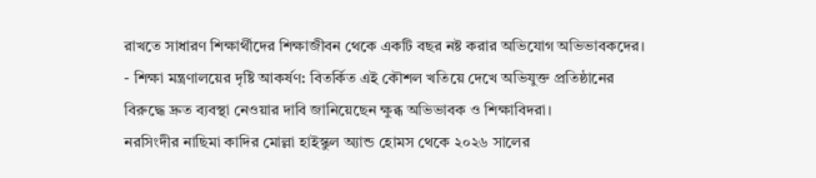রাখতে সাধারণ শিক্ষার্থীদের শিক্ষাজীবন থেকে একটি বছর নষ্ট করার অভিযোগ অভিভাবকদের।
- শিক্ষা মন্ত্রণালয়ের দৃষ্টি আকর্ষণ: বিতর্কিত এই কৌশল খতিয়ে দেখে অভিযুক্ত প্রতিষ্ঠানের বিরুদ্ধে দ্রুত ব্যবস্থা নেওয়ার দাবি জানিয়েছেন ক্ষুব্ধ অভিভাবক ও শিক্ষাবিদরা।
নরসিংদীর নাছিমা কাদির মোল্লা হাইস্কুল অ্যান্ড হোমস থেকে ২০২৬ সালের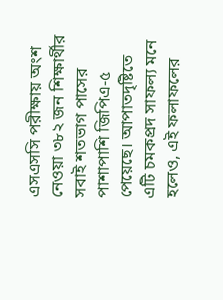এসএসসি পরীক্ষায় অংশ নেওয়া ৩৮২ জন শিক্ষার্থীর সবাই শতভাগ পাসের পাশাপাশি জিপিএ-৫ পেয়েছে। আপাতদৃষ্টিতে এটি চমকপ্রদ সাফল্য মনে হলেও, এই ফলাফলের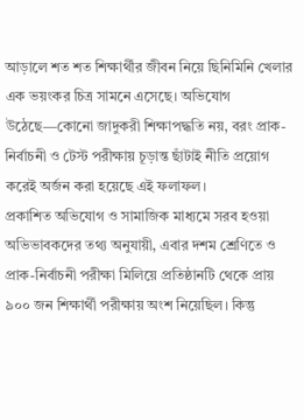আড়ালে শত শত শিক্ষার্থীর জীবন নিয়ে ছিনিমিনি খেলার এক ভয়ংকর চিত্র সামনে এসেছে। অভিযোগ উঠেছে—কোনো জাদুকরী শিক্ষাপদ্ধতি নয়, বরং প্রাক-নির্বাচনী ও টেস্ট পরীক্ষায় চূড়ান্ত ছাঁটাই নীতি প্রয়োগ করেই অর্জন করা হয়েছে এই ফলাফল।
প্রকাশিত অভিযোগ ও সামাজিক মাধ্যমে সরব হওয়া অভিভাবকদের তথ্য অনুযায়ী, এবার দশম শ্রেণিতে ও প্রাক-নির্বাচনী পরীক্ষা মিলিয়ে প্রতিষ্ঠানটি থেকে প্রায় ৯০০ জন শিক্ষার্থী পরীক্ষায় অংশ নিয়েছিল। কিন্তু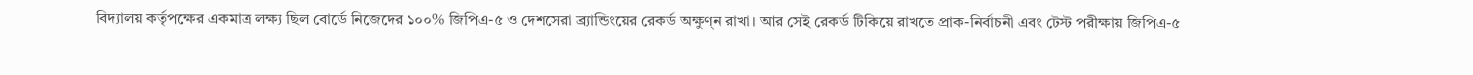বিদ্যালয় কর্তৃপক্ষের একমাত্র লক্ষ্য ছিল বোর্ডে নিজেদের ১০০% জিপিএ-৫ ও দেশসেরা ব্র্যান্ডিংয়ের রেকর্ড অক্ষুণ্ন রাখা। আর সেই রেকর্ড টিকিয়ে রাখতে প্রাক-নির্বাচনী এবং টেস্ট পরীক্ষায় জিপিএ-৫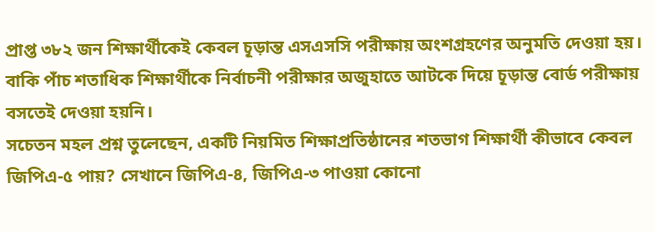প্রাপ্ত ৩৮২ জন শিক্ষার্থীকেই কেবল চূড়ান্ত এসএসসি পরীক্ষায় অংশগ্রহণের অনুমতি দেওয়া হয়। বাকি পাঁচ শতাধিক শিক্ষার্থীকে নির্বাচনী পরীক্ষার অজুহাতে আটকে দিয়ে চূড়ান্ত বোর্ড পরীক্ষায় বসতেই দেওয়া হয়নি।
সচেতন মহল প্রশ্ন তুলেছেন, একটি নিয়মিত শিক্ষাপ্রতিষ্ঠানের শতভাগ শিক্ষার্থী কীভাবে কেবল জিপিএ-৫ পায়? সেখানে জিপিএ-৪, জিপিএ-৩ পাওয়া কোনো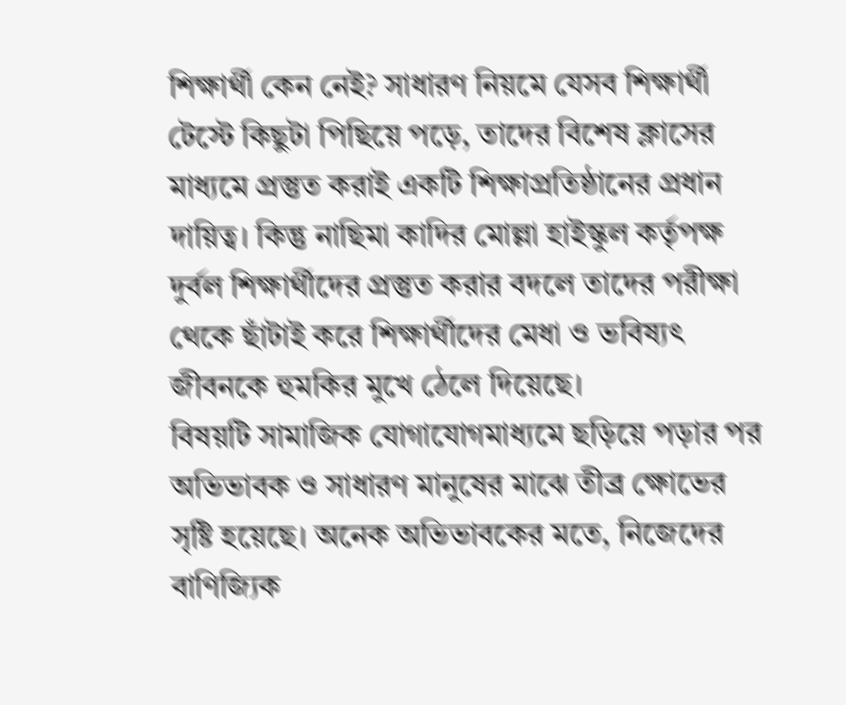শিক্ষার্থী কেন নেই? সাধারণ নিয়মে যেসব শিক্ষার্থী টেস্টে কিছুটা পিছিয়ে পড়ে, তাদের বিশেষ ক্লাসের মাধ্যমে প্রস্তুত করাই একটি শিক্ষাপ্রতিষ্ঠানের প্রধান দায়িত্ব। কিন্তু নাছিমা কাদির মোল্লা হাইস্কুল কর্তৃপক্ষ দুর্বল শিক্ষার্থীদের প্রস্তুত করার বদলে তাদের পরীক্ষা থেকে ছাঁটাই করে শিক্ষার্থীদের মেধা ও ভবিষ্যৎ জীবনকে হুমকির মুখে ঠেলে দিয়েছে।
বিষয়টি সামাজিক যোগাযোগমাধ্যমে ছড়িয়ে পড়ার পর অভিভাবক ও সাধারণ মানুষের মাঝে তীব্র ক্ষোভের সৃষ্টি হয়েছে। অনেক অভিভাবকের মতে, নিজেদের বাণিজ্যিক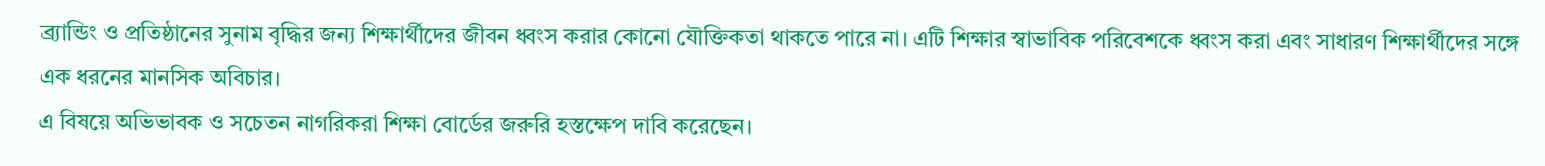ব্র্যান্ডিং ও প্রতিষ্ঠানের সুনাম বৃদ্ধির জন্য শিক্ষার্থীদের জীবন ধ্বংস করার কোনো যৌক্তিকতা থাকতে পারে না। এটি শিক্ষার স্বাভাবিক পরিবেশকে ধ্বংস করা এবং সাধারণ শিক্ষার্থীদের সঙ্গে এক ধরনের মানসিক অবিচার।
এ বিষয়ে অভিভাবক ও সচেতন নাগরিকরা শিক্ষা বোর্ডের জরুরি হস্তক্ষেপ দাবি করেছেন।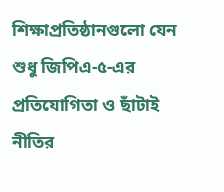শিক্ষাপ্রতিষ্ঠানগুলো যেন শুধু জিপিএ-৫-এর প্রতিযোগিতা ও ছাঁটাই নীতির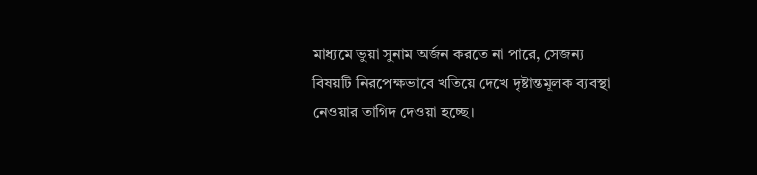মাধ্যমে ভুয়া সুনাম অর্জন করতে না পারে, সেজন্য বিষয়টি নিরপেক্ষভাবে খতিয়ে দেখে দৃষ্টান্তমূলক ব্যবস্থা নেওয়ার তাগিদ দেওয়া হচ্ছে।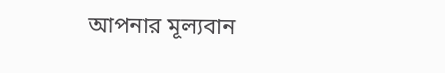আপনার মূল্যবান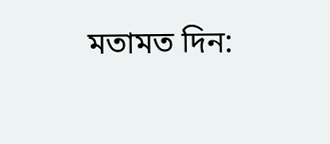মতামত দিন: